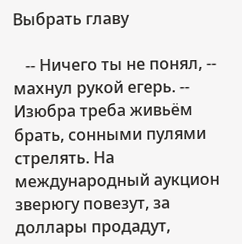Выбрать главу

   -- Ничего ты не понял, -- махнул рукой егерь. -- Изюбра треба живьём брать, сонными пулями стрелять. На международный аукцион зверюгу повезут, за доллары продадут,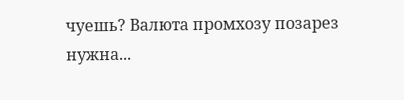чуешь? Валюта промхозу позарез нужна...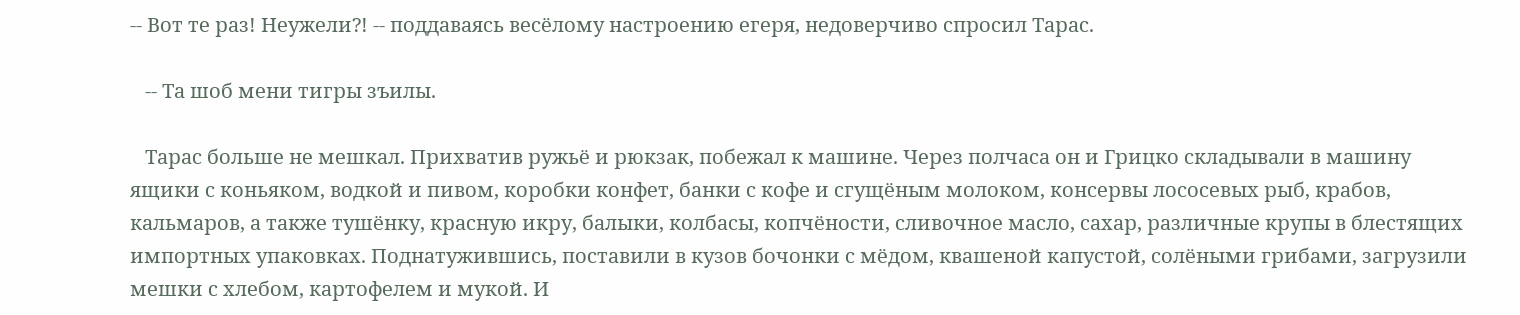-- Вот те раз! Неужели?! -- поддаваясь весёлому настроению егеря, недоверчиво спросил Тарас.

   -- Та шоб мени тигры зъилы.

   Тарас больше не мешкал. Прихватив ружьё и рюкзак, побежал к машине. Через полчаса он и Грицко складывали в машину ящики с коньяком, водкой и пивом, коробки конфет, банки с кофе и сгущёным молоком, консервы лососевых рыб, крабов, кальмаров, а также тушёнку, красную икру, балыки, колбасы, копчёности, сливочное масло, сахар, различные крупы в блестящих импортных упаковках. Поднатужившись, поставили в кузов бочонки с мёдом, квашеной капустой, солёными грибами, загрузили мешки с хлебом, картофелем и мукой. И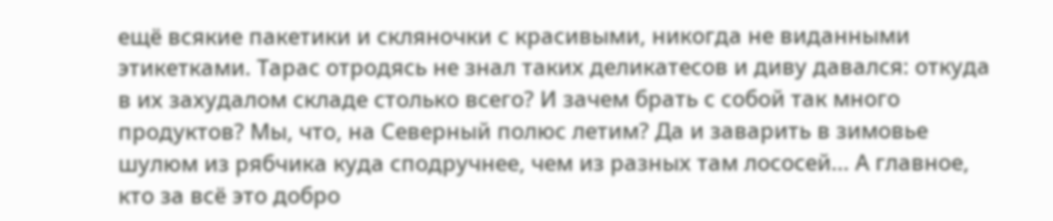ещё всякие пакетики и скляночки с красивыми, никогда не виданными этикетками. Тарас отродясь не знал таких деликатесов и диву давался: откуда в их захудалом складе столько всего? И зачем брать с собой так много продуктов? Мы, что, на Северный полюс летим? Да и заварить в зимовье шулюм из рябчика куда сподручнее, чем из разных там лососей... А главное, кто за всё это добро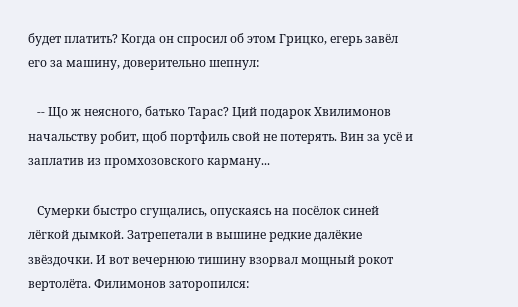будет платить? Когда он спросил об этом Грицко, егерь завёл его за машину, доверительно шепнул:

   -- Що ж неясного, батько Тарас? Ций подарок Хвилимонов начальству робит, щоб портфиль свой не потерять. Вин за усё и заплатив из промхозовского карману...

   Сумерки быстро сгущались, опускаясь на посёлок синей лёгкой дымкой. Затрепетали в вышине редкие далёкие звёздочки. И вот вечернюю тишину взорвал мощный рокот вертолёта. Филимонов заторопился: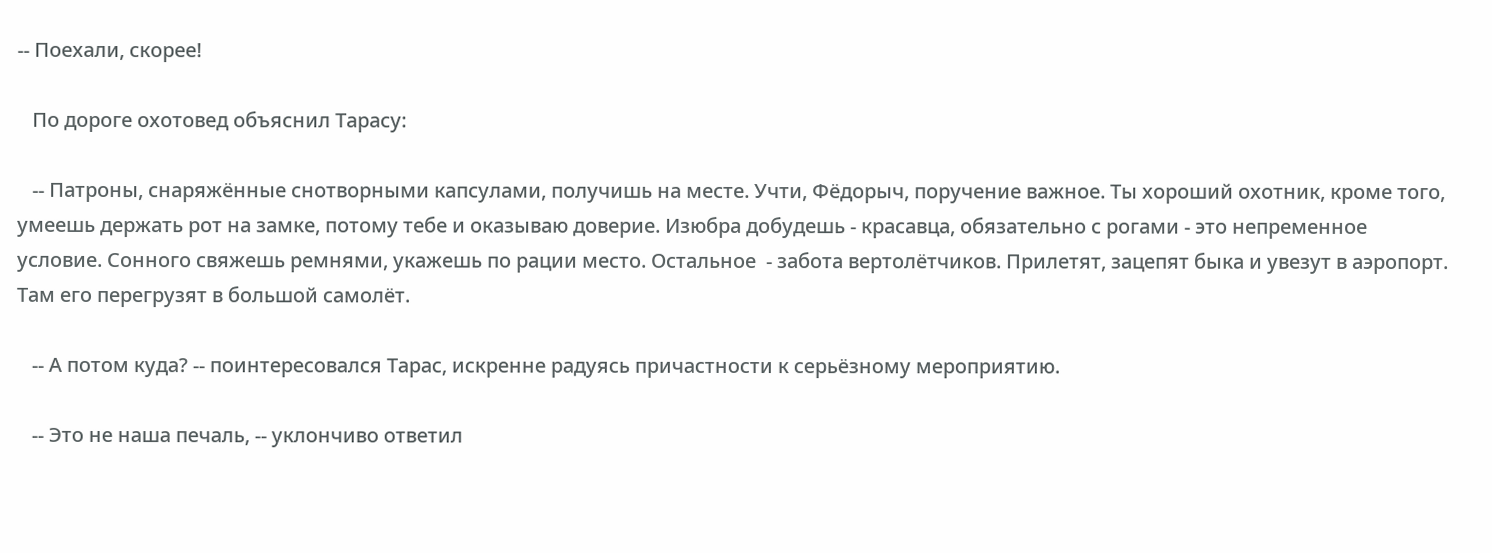-- Поехали, скорее!

   По дороге охотовед объяснил Тарасу:

   -- Патроны, снаряжённые снотворными капсулами, получишь на месте. Учти, Фёдорыч, поручение важное. Ты хороший охотник, кроме того, умеешь держать рот на замке, потому тебе и оказываю доверие. Изюбра добудешь - красавца, обязательно с рогами - это непременное условие. Сонного свяжешь ремнями, укажешь по рации место. Остальное  - забота вертолётчиков. Прилетят, зацепят быка и увезут в аэропорт. Там его перегрузят в большой самолёт.

   -- А потом куда? -- поинтересовался Тарас, искренне радуясь причастности к серьёзному мероприятию.

   -- Это не наша печаль, -- уклончиво ответил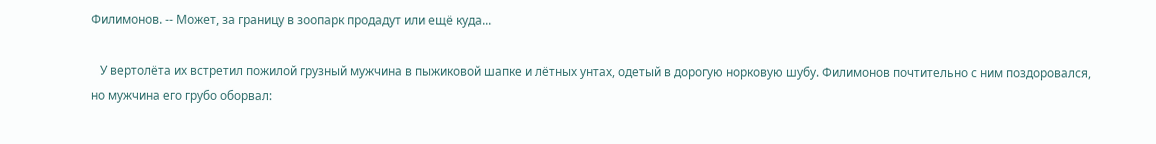Филимонов. -- Может, за границу в зоопарк продадут или ещё куда...

   У вертолёта их встретил пожилой грузный мужчина в пыжиковой шапке и лётных унтах, одетый в дорогую норковую шубу. Филимонов почтительно с ним поздоровался, но мужчина его грубо оборвал: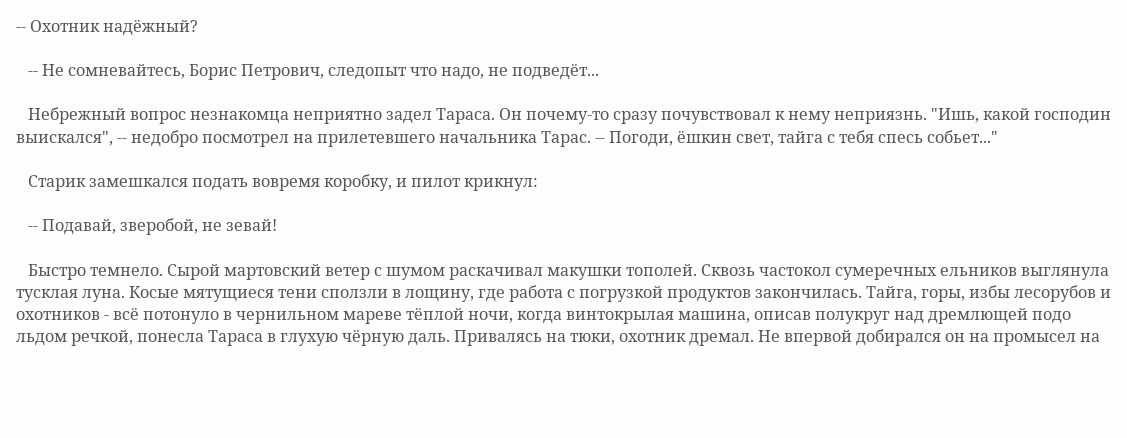-- Охотник надёжный?

   -- Не сомневайтесь, Борис Петрович, следопыт что надо, не подведёт...

   Небрежный вопрос незнакомца неприятно задел Тараса. Он почему-то сразу почувствовал к нему неприязнь. "Ишь, какой господин выискался", -- недобро посмотрел на прилетевшего начальника Тарас. -- Погоди, ёшкин свет, тайга с тебя спесь собьет..."

   Старик замешкался подать вовремя коробку, и пилот крикнул:

   -- Подавай, зверобой, не зевай!

   Быстро темнело. Сырой мартовский ветер с шумом раскачивал макушки тополей. Сквозь частокол сумеречных ельников выглянула тусклая луна. Косые мятущиеся тени сползли в лощину, где работа с погрузкой продуктов закончилась. Тайга, горы, избы лесорубов и охотников - всё потонуло в чернильном мареве тёплой ночи, когда винтокрылая машина, описав полукруг над дремлющей подо льдом речкой, понесла Тараса в глухую чёрную даль. Привалясь на тюки, охотник дремал. Не впервой добирался он на промысел на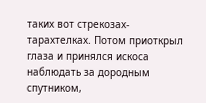таких вот стрекозах-тарахтелках. Потом приоткрыл глаза и принялся искоса наблюдать за дородным спутником,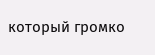который громко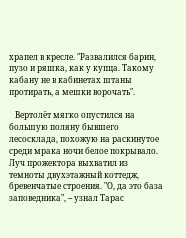храпел в кресле. "Развалился барин, пузо и ряшка, как у купца. Такому кабану не в кабинетах штаны протирать, а мешки ворочать".

   Вертолёт мягко опустился на большую поляну бывшего лесосклада, похожую на раскинутое среди мрака ночи белое покрывало. Луч прожектора выхватил из темноты двухэтажный коттедж, бревенчатые строения. "О, да это база заповедника", -- узнал Тарас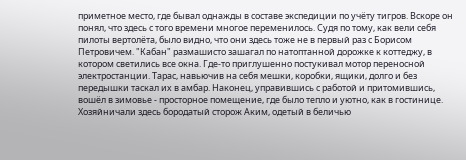приметное место, где бывал однажды в составе экспедиции по учёту тигров. Вскоре он понял, что здесь с того времени многое переменилось. Судя по тому, как вели себя пилоты вертолёта, было видно, что они здесь тоже не в первый раз с Борисом Петровичем. "Кабан" размашисто зашагал по натоптанной дорожке к коттеджу, в котором светились все окна. Где-то приглушенно постукивал мотор переносной электростанции. Тарас, навьючив на себя мешки, коробки, ящики, долго и без передышки таскал их в амбар. Наконец, управившись с работой и притомившись, вошёл в зимовье - просторное помещение, где было тепло и уютно, как в гостинице. Хозяйничали здесь бородатый сторож Аким, одетый в беличью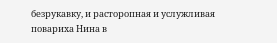безрукавку, и расторопная и услужливая повариха Нина в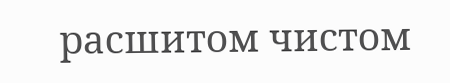расшитом чистом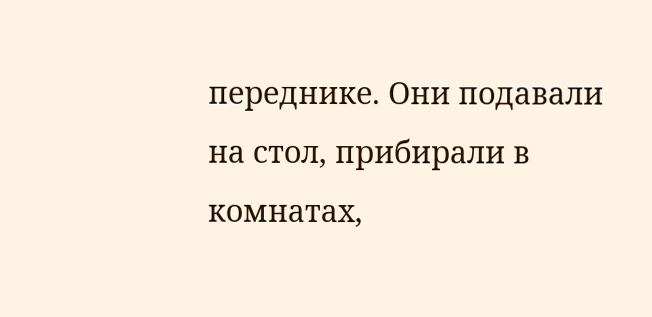переднике. Они подавали на стол, прибирали в комнатах,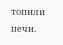топили печи.